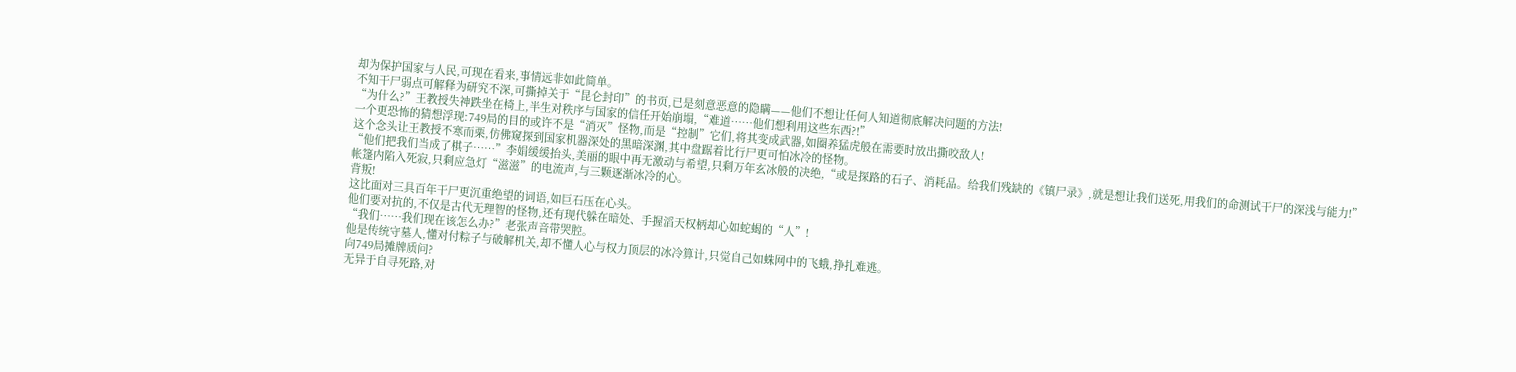却为保护国家与人民,可现在看来,事情远非如此简单。
不知干尸弱点可解释为研究不深,可撕掉关于“昆仑封印”的书页,已是刻意恶意的隐瞒——他们不想让任何人知道彻底解决问题的方法!
“为什么?”王教授失神跌坐在椅上,半生对秩序与国家的信任开始崩塌,“难道……他们想利用这些东西?!”
一个更恐怖的猜想浮现:749局的目的或许不是“消灭”怪物,而是“控制”它们,将其变成武器,如圈养猛虎般在需要时放出撕咬敌人!
这个念头让王教授不寒而栗,仿佛窥探到国家机器深处的黑暗深渊,其中盘踞着比行尸更可怕冰冷的怪物。
“他们把我们当成了棋子……”李娟缓缓抬头,美丽的眼中再无激动与希望,只剩万年玄冰般的决绝,“或是探路的石子、消耗品。给我们残缺的《镇尸录》,就是想让我们送死,用我们的命测试干尸的深浅与能力!”
帐篷内陷入死寂,只剩应急灯“滋滋”的电流声,与三颗逐渐冰冷的心。
背叛!
这比面对三具百年干尸更沉重绝望的词语,如巨石压在心头。
他们要对抗的,不仅是古代无理智的怪物,还有现代躲在暗处、手握滔天权柄却心如蛇蝎的“人”!
“我们……我们现在该怎么办?”老张声音带哭腔。
他是传统守墓人,懂对付粽子与破解机关,却不懂人心与权力顶层的冰冷算计,只觉自己如蛛网中的飞蛾,挣扎难逃。
向749局摊牌质问?
无异于自寻死路,对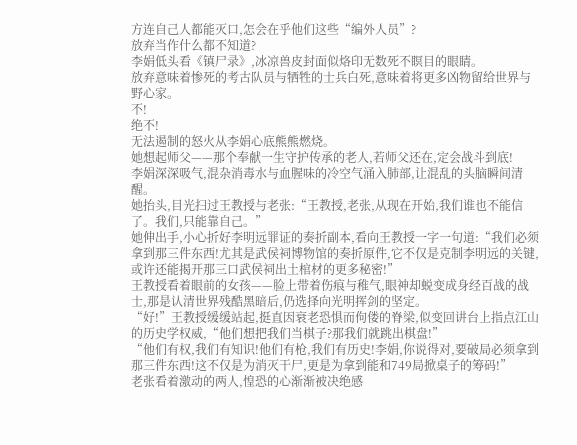方连自己人都能灭口,怎会在乎他们这些“编外人员”?
放弃当作什么都不知道?
李娟低头看《镇尸录》,冰凉兽皮封面似烙印无数死不瞑目的眼睛。
放弃意味着惨死的考古队员与牺牲的士兵白死,意味着将更多凶物留给世界与野心家。
不!
绝不!
无法遏制的怒火从李娟心底熊熊燃烧。
她想起师父——那个奉献一生守护传承的老人,若师父还在,定会战斗到底!
李娟深深吸气,混杂消毒水与血腥味的冷空气涌入肺部,让混乱的头脑瞬间清醒。
她抬头,目光扫过王教授与老张:“王教授,老张,从现在开始,我们谁也不能信了。我们,只能靠自己。”
她伸出手,小心折好李明远罪证的奏折副本,看向王教授一字一句道:“我们必须拿到那三件东西!尤其是武侯祠博物馆的奏折原件,它不仅是克制李明远的关键,或许还能揭开那三口武侯祠出土棺材的更多秘密!”
王教授看着眼前的女孩——脸上带着伤痕与稚气,眼神却蜕变成身经百战的战士,那是认清世界残酷黑暗后,仍选择向光明挥剑的坚定。
“好!”王教授缓缓站起,挺直因衰老恐惧而佝偻的脊梁,似变回讲台上指点江山的历史学权威,“他们想把我们当棋子?那我们就跳出棋盘!”
“他们有权,我们有知识!他们有枪,我们有历史!李娟,你说得对,要破局必须拿到那三件东西!这不仅是为消灭干尸,更是为拿到能和749局掀桌子的筹码!”
老张看着激动的两人,惶恐的心渐渐被决绝感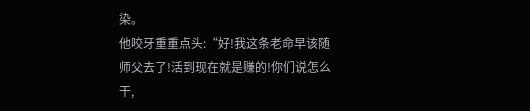染。
他咬牙重重点头:“好!我这条老命早该随师父去了!活到现在就是赚的!你们说怎么干,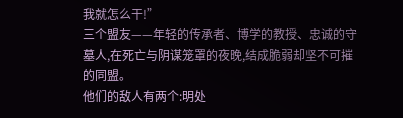我就怎么干!”
三个盟友——年轻的传承者、博学的教授、忠诚的守墓人,在死亡与阴谋笼罩的夜晚,结成脆弱却坚不可摧的同盟。
他们的敌人有两个:明处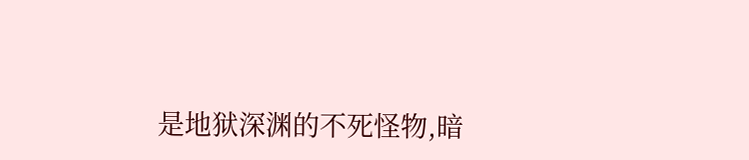是地狱深渊的不死怪物,暗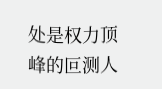处是权力顶峰的叵测人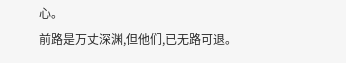心。
前路是万丈深渊,但他们,已无路可退。